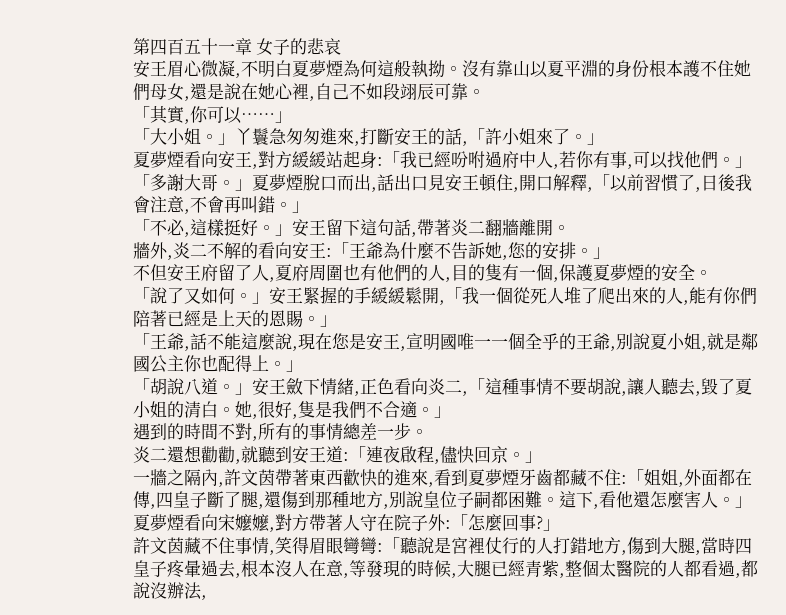第四百五十一章 女子的悲哀
安王眉心微凝,不明白夏夢煙為何這般執拗。沒有靠山以夏平淵的身份根本護不住她們母女,還是說在她心裡,自己不如段翊辰可靠。
「其實,你可以……」
「大小姐。」丫鬟急匆匆進來,打斷安王的話,「許小姐來了。」
夏夢煙看向安王,對方緩緩站起身:「我已經吩咐過府中人,若你有事,可以找他們。」
「多謝大哥。」夏夢煙脫口而出,話出口見安王頓住,開口解釋,「以前習慣了,日後我會注意,不會再叫錯。」
「不必,這樣挺好。」安王留下這句話,帶著炎二翻牆離開。
牆外,炎二不解的看向安王:「王爺為什麼不告訴她,您的安排。」
不但安王府留了人,夏府周圍也有他們的人,目的隻有一個,保護夏夢煙的安全。
「說了又如何。」安王緊握的手緩緩鬆開,「我一個從死人堆了爬出來的人,能有你們陪著已經是上天的恩賜。」
「王爺,話不能這麼說,現在您是安王,宣明國唯一一個全乎的王爺,別說夏小姐,就是鄰國公主你也配得上。」
「胡說八道。」安王斂下情緒,正色看向炎二,「這種事情不要胡說,讓人聽去,毀了夏小姐的清白。她,很好,隻是我們不合適。」
遇到的時間不對,所有的事情總差一步。
炎二還想勸勸,就聽到安王道:「連夜啟程,儘快回京。」
一牆之隔內,許文茵帶著東西歡快的進來,看到夏夢煙牙齒都藏不住:「姐姐,外面都在傳,四皇子斷了腿,還傷到那種地方,別說皇位子嗣都困難。這下,看他還怎麼害人。」
夏夢煙看向宋嬤嬤,對方帶著人守在院子外:「怎麼回事?」
許文茵藏不住事情,笑得眉眼彎彎:「聽說是宮裡仗行的人打錯地方,傷到大腿,當時四皇子疼暈過去,根本沒人在意,等發現的時候,大腿已經青紫,整個太醫院的人都看過,都說沒辦法,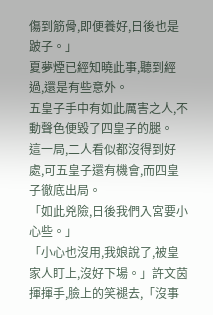傷到筋骨,即便養好,日後也是跛子。」
夏夢煙已經知曉此事,聽到經過,還是有些意外。
五皇子手中有如此厲害之人,不動聲色便毀了四皇子的腿。
這一局,二人看似都沒得到好處,可五皇子還有機會,而四皇子徹底出局。
「如此兇險,日後我們入宮要小心些。」
「小心也沒用,我娘說了,被皇家人盯上,沒好下場。」許文茵揮揮手,臉上的笑褪去,「沒事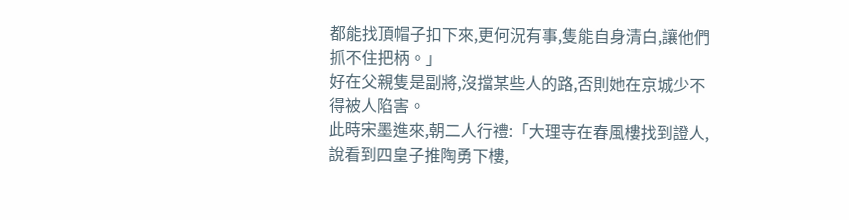都能找頂帽子扣下來,更何況有事,隻能自身清白,讓他們抓不住把柄。」
好在父親隻是副將,沒擋某些人的路,否則她在京城少不得被人陷害。
此時宋墨進來,朝二人行禮:「大理寺在春風樓找到證人,說看到四皇子推陶勇下樓,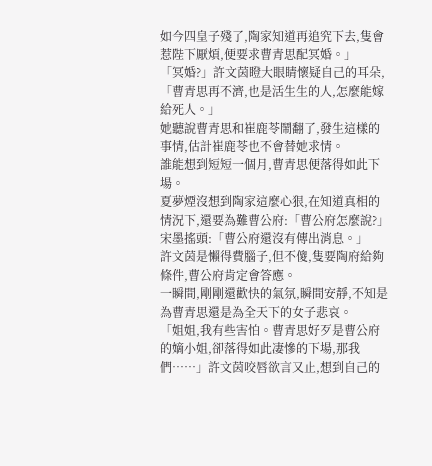如今四皇子殘了,陶家知道再追究下去,隻會惹陛下厭煩,便要求曹青思配冥婚。」
「冥婚?」許文茵瞪大眼睛懷疑自己的耳朵,「曹青思再不濟,也是活生生的人,怎麼能嫁給死人。」
她聽說曹青思和崔鹿苓鬧翻了,發生這樣的事情,估計崔鹿苓也不會替她求情。
誰能想到短短一個月,曹青思便落得如此下場。
夏夢煙沒想到陶家這麼心狠,在知道真相的情況下,還要為難曹公府:「曹公府怎麼說?」
宋墨搖頭:「曹公府還沒有傳出消息。」
許文茵是懶得費腦子,但不傻,隻要陶府給夠條件,曹公府肯定會答應。
一瞬間,剛剛還歡快的氣氛,瞬間安靜,不知是為曹青思還是為全天下的女子悲哀。
「姐姐,我有些害怕。曹青思好歹是曹公府的嫡小姐,卻落得如此凄慘的下場,那我們……」許文茵咬唇欲言又止,想到自己的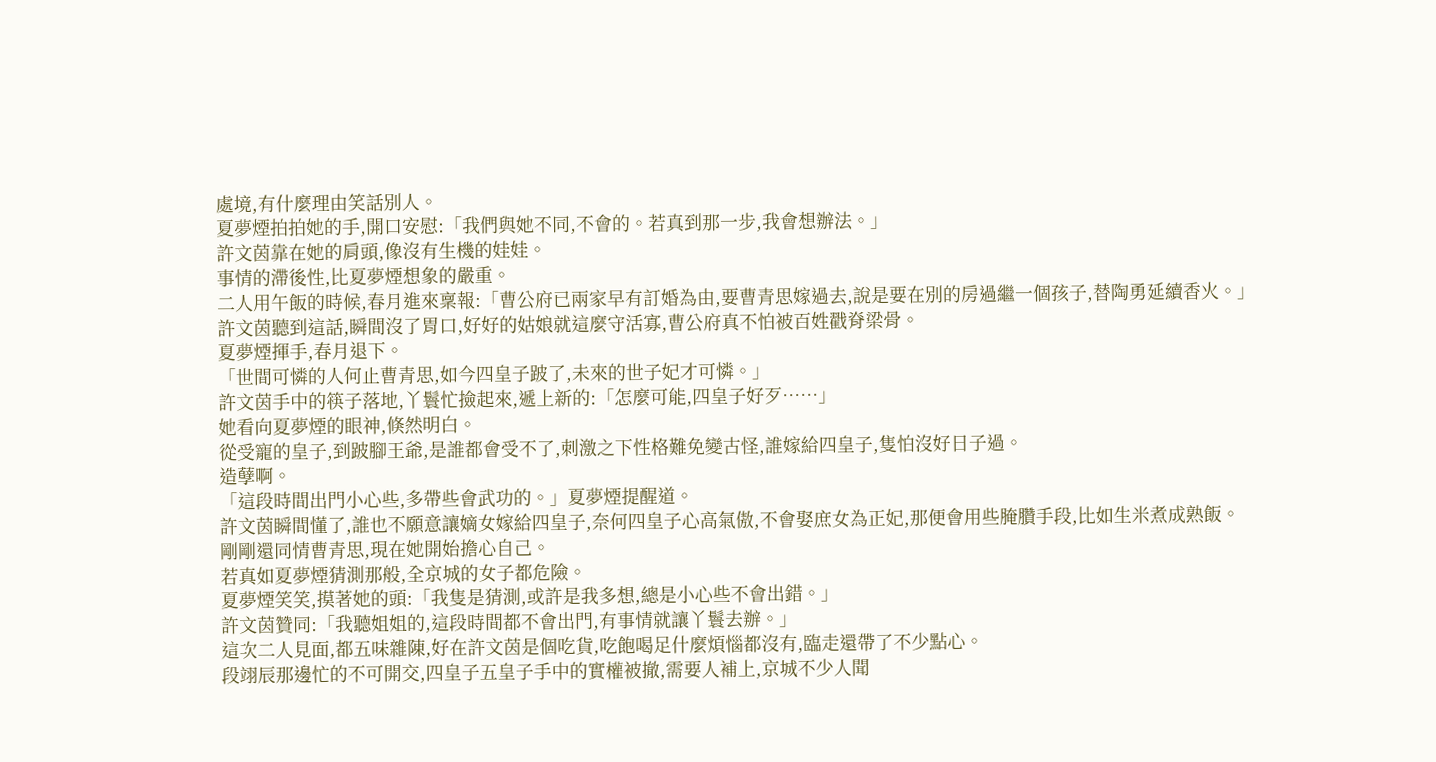處境,有什麼理由笑話別人。
夏夢煙拍拍她的手,開口安慰:「我們與她不同,不會的。若真到那一步,我會想辦法。」
許文茵靠在她的肩頭,像沒有生機的娃娃。
事情的滯後性,比夏夢煙想象的嚴重。
二人用午飯的時候,春月進來稟報:「曹公府已兩家早有訂婚為由,要曹青思嫁過去,說是要在別的房過繼一個孩子,替陶勇延續香火。」
許文茵聽到這話,瞬間沒了胃口,好好的姑娘就這麼守活寡,曹公府真不怕被百姓戳脊梁骨。
夏夢煙揮手,春月退下。
「世間可憐的人何止曹青思,如今四皇子跛了,未來的世子妃才可憐。」
許文茵手中的筷子落地,丫鬟忙撿起來,遞上新的:「怎麼可能,四皇子好歹……」
她看向夏夢煙的眼神,倏然明白。
從受寵的皇子,到跛腳王爺,是誰都會受不了,刺激之下性格難免變古怪,誰嫁給四皇子,隻怕沒好日子過。
造孽啊。
「這段時間出門小心些,多帶些會武功的。」夏夢煙提醒道。
許文茵瞬間懂了,誰也不願意讓嫡女嫁給四皇子,奈何四皇子心高氣傲,不會娶庶女為正妃,那便會用些腌臢手段,比如生米煮成熟飯。
剛剛還同情曹青思,現在她開始擔心自己。
若真如夏夢煙猜測那般,全京城的女子都危險。
夏夢煙笑笑,摸著她的頭:「我隻是猜測,或許是我多想,總是小心些不會出錯。」
許文茵贊同:「我聽姐姐的,這段時間都不會出門,有事情就讓丫鬟去辦。」
這次二人見面,都五味雜陳,好在許文茵是個吃貨,吃飽喝足什麼煩惱都沒有,臨走還帶了不少點心。
段翊辰那邊忙的不可開交,四皇子五皇子手中的實權被撤,需要人補上,京城不少人聞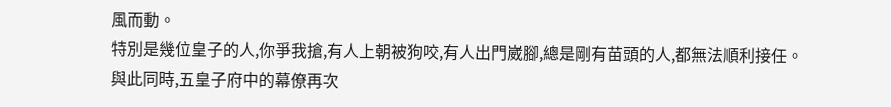風而動。
特別是幾位皇子的人,你爭我搶,有人上朝被狗咬,有人出門崴腳,總是剛有苗頭的人,都無法順利接任。
與此同時,五皇子府中的幕僚再次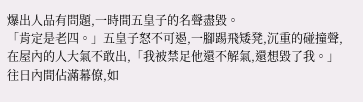爆出人品有問題,一時間五皇子的名聲盡毀。
「肯定是老四。」五皇子怒不可遏,一腳踢飛矮凳,沉重的碰撞聲,在屋內的人大氣不敢出,「我被禁足他還不解氣,還想毀了我。」
往日內間佔滿幕僚,如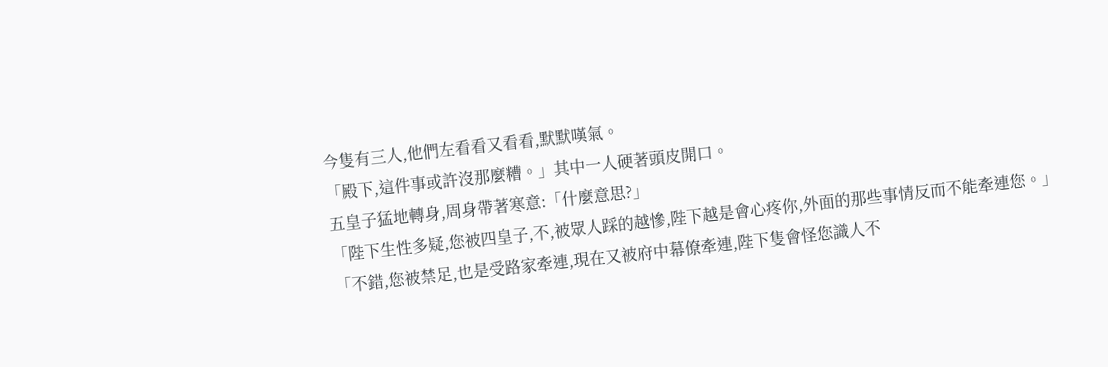今隻有三人,他們左看看又看看,默默嘆氣。
「殿下,這件事或許沒那麼糟。」其中一人硬著頭皮開口。
五皇子猛地轉身,周身帶著寒意:「什麼意思?」
「陛下生性多疑,您被四皇子,不,被眾人踩的越慘,陛下越是會心疼你,外面的那些事情反而不能牽連您。」
「不錯,您被禁足,也是受路家牽連,現在又被府中幕僚牽連,陛下隻會怪您識人不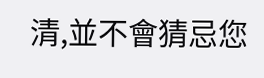清,並不會猜忌您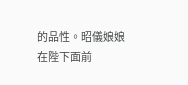的品性。昭儀娘娘在陛下面前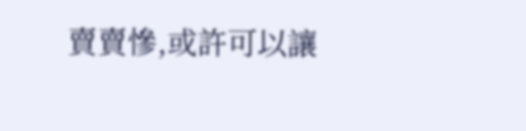賣賣慘,或許可以讓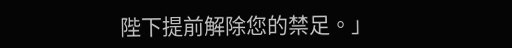陛下提前解除您的禁足。」